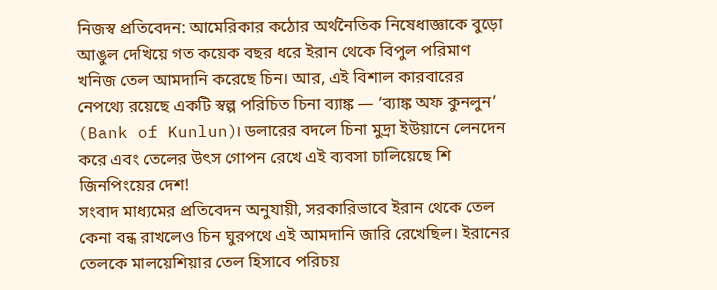নিজস্ব প্রতিবেদন: আমেরিকার কঠোর অর্থনৈতিক নিষেধাজ্ঞাকে বুড়ো আঙুল দেখিয়ে গত কয়েক বছর ধরে ইরান থেকে বিপুল পরিমাণ খনিজ তেল আমদানি করেছে চিন। আর, এই বিশাল কারবারের নেপথ্যে রয়েছে একটি স্বল্প পরিচিত চিনা ব্যাঙ্ক — ‘ব্যাঙ্ক অফ কুনলুন’ (Bank of Kunlun)। ডলারের বদলে চিনা মুদ্রা ইউয়ানে লেনদেন করে এবং তেলের উৎস গোপন রেখে এই ব্যবসা চালিয়েছে শি জিনপিংয়ের দেশ!
সংবাদ মাধ্যমের প্রতিবেদন অনুযায়ী, সরকারিভাবে ইরান থেকে তেল কেনা বন্ধ রাখলেও চিন ঘুরপথে এই আমদানি জারি রেখেছিল। ইরানের তেলকে মালয়েশিয়ার তেল হিসাবে পরিচয়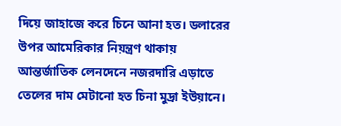দিয়ে জাহাজে করে চিনে আনা হত। ডলারের উপর আমেরিকার নিয়ন্ত্রণ থাকায় আন্তর্জাতিক লেনদেনে নজরদারি এড়াতে তেলের দাম মেটানো হত চিনা মুদ্রা ইউয়ানে।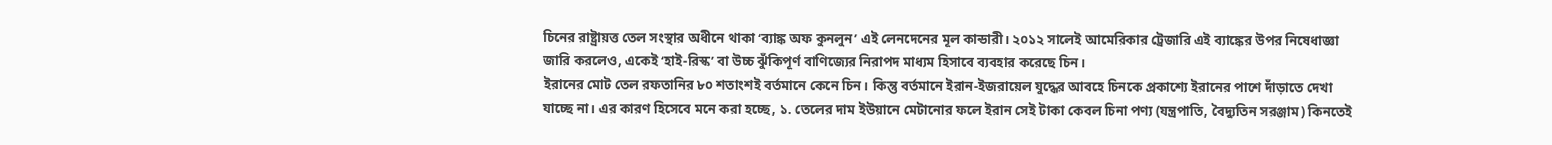চিনের রাষ্ট্রায়ত্ত তেল সংস্থার অধীনে থাকা ‘ব্যাঙ্ক অফ কুনলুন’ এই লেনদেনের মূল কান্ডারী। ২০১২ সালেই আমেরিকার ট্রেজারি এই ব্যাঙ্কের উপর নিষেধাজ্ঞা জারি করলেও, একেই ‘হাই-রিস্ক’ বা উচ্চ ঝুঁকিপূর্ণ বাণিজ্যের নিরাপদ মাধ্যম হিসাবে ব্যবহার করেছে চিন।
ইরানের মোট তেল রফতানির ৮০ শতাংশই বর্তমানে কেনে চিন। কিন্তু বর্তমানে ইরান-ইজরায়েল যুদ্ধের আবহে চিনকে প্রকাশ্যে ইরানের পাশে দাঁড়াতে দেখা যাচ্ছে না। এর কারণ হিসেবে মনে করা হচ্ছে, ১. তেলের দাম ইউয়ানে মেটানোর ফলে ইরান সেই টাকা কেবল চিনা পণ্য (যন্ত্রপাতি, বৈদ্যুতিন সরঞ্জাম) কিনতেই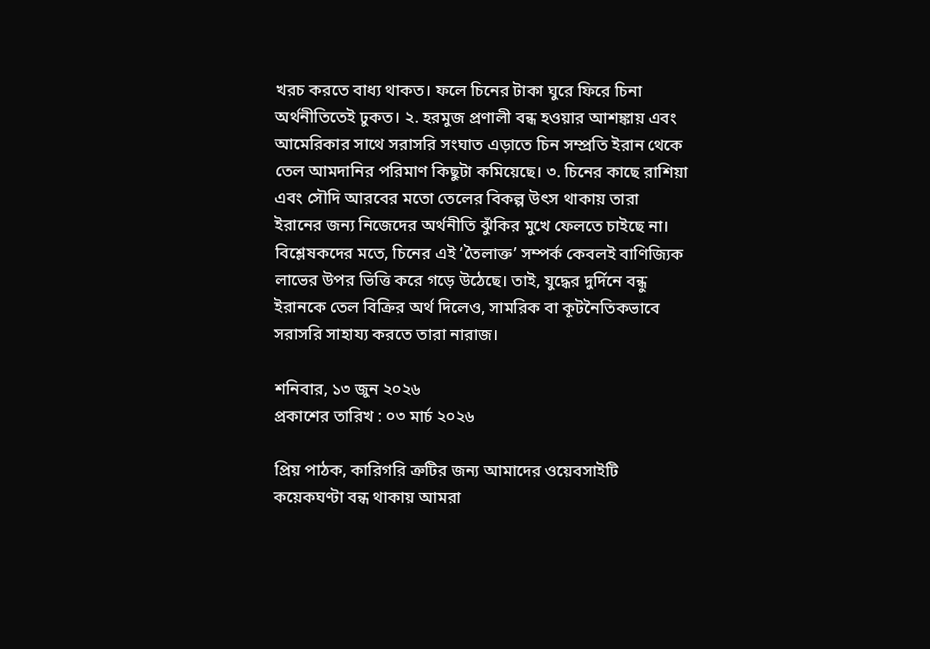খরচ করতে বাধ্য থাকত। ফলে চিনের টাকা ঘুরে ফিরে চিনা অর্থনীতিতেই ঢুকত। ২. হরমুজ প্রণালী বন্ধ হওয়ার আশঙ্কায় এবং আমেরিকার সাথে সরাসরি সংঘাত এড়াতে চিন সম্প্রতি ইরান থেকে তেল আমদানির পরিমাণ কিছুটা কমিয়েছে। ৩. চিনের কাছে রাশিয়া এবং সৌদি আরবের মতো তেলের বিকল্প উৎস থাকায় তারা ইরানের জন্য নিজেদের অর্থনীতি ঝুঁকির মুখে ফেলতে চাইছে না।
বিশ্লেষকদের মতে, চিনের এই ‘তৈলাক্ত’ সম্পর্ক কেবলই বাণিজ্যিক লাভের উপর ভিত্তি করে গড়ে উঠেছে। তাই, যুদ্ধের দুর্দিনে বন্ধু ইরানকে তেল বিক্রির অর্থ দিলেও, সামরিক বা কূটনৈতিকভাবে সরাসরি সাহায্য করতে তারা নারাজ।

শনিবার, ১৩ জুন ২০২৬
প্রকাশের তারিখ : ০৩ মার্চ ২০২৬

প্রিয় পাঠক, কারিগরি ত্রুটির জন্য আমাদের ওয়েবসাইটি কয়েকঘণ্টা বন্ধ থাকায় আমরা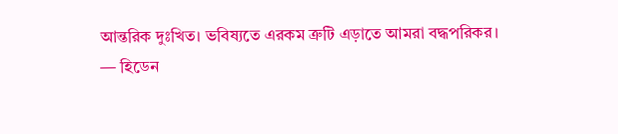আন্তরিক দুঃখিত। ভবিষ্যতে এরকম ত্রুটি এড়াতে আমরা বদ্ধপরিকর।
— হিডেন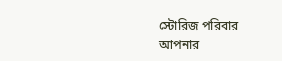স্টোরিজ পরিবার
আপনার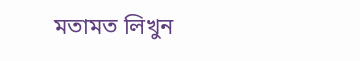মতামত লিখুন